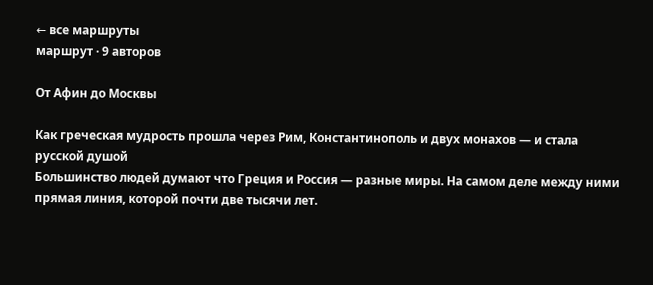← все маршруты
маршрут · 9 авторов

От Афин до Москвы

Как греческая мудрость прошла через Рим, Константинополь и двух монахов — и стала русской душой
Большинство людей думают что Греция и Россия — разные миры. На самом деле между ними прямая линия, которой почти две тысячи лет.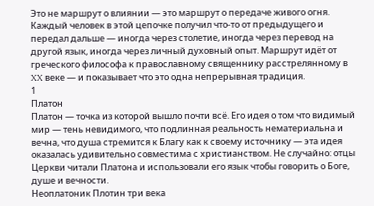Это не маршрут о влиянии — это маршрут о передаче живого огня. Каждый человек в этой цепочке получил что-то от предыдущего и передал дальше — иногда через столетие, иногда через перевод на другой язык, иногда через личный духовный опыт. Маршрут идёт от греческого философа к православному священнику расстрелянному в XX веке — и показывает что это одна непрерывная традиция.
1
Платон
Платон — точка из которой вышло почти всё. Его идея о том что видимый мир — тень невидимого, что подлинная реальность нематериальна и вечна, что душа стремится к Благу как к своему источнику — эта идея оказалась удивительно совместима с христианством. Не случайно: отцы Церкви читали Платона и использовали его язык чтобы говорить о Боге, душе и вечности.
Неоплатоник Плотин три века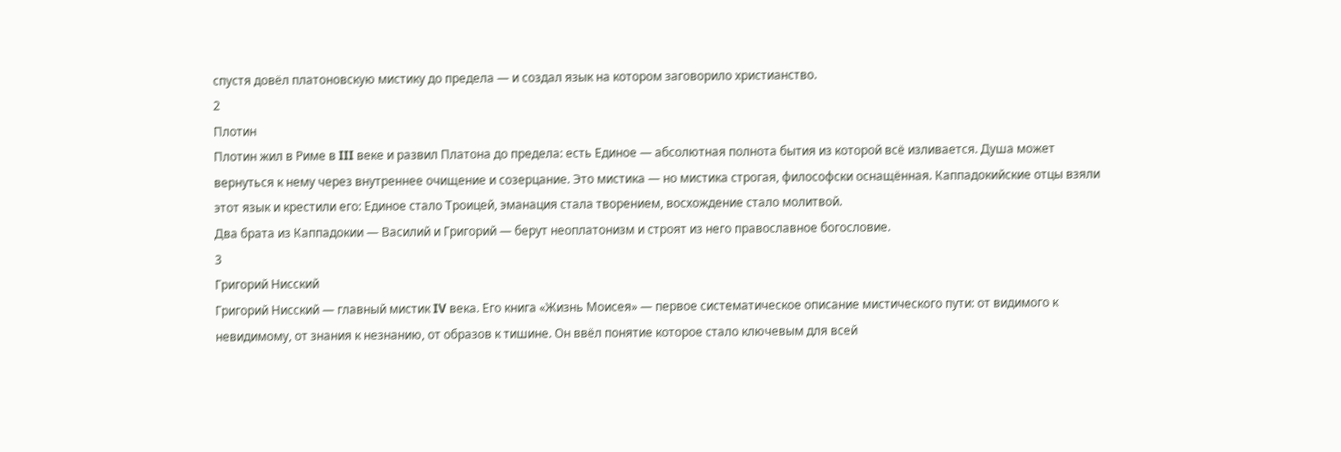спустя довёл платоновскую мистику до предела — и создал язык на котором заговорило христианство.
2
Плотин
Плотин жил в Риме в III веке и развил Платона до предела: есть Единое — абсолютная полнота бытия из которой всё изливается. Душа может вернуться к нему через внутреннее очищение и созерцание. Это мистика — но мистика строгая, философски оснащённая. Каппадокийские отцы взяли этот язык и крестили его: Единое стало Троицей, эманация стала творением, восхождение стало молитвой.
Два брата из Каппадокии — Василий и Григорий — берут неоплатонизм и строят из него православное богословие.
3
Григорий Нисский
Григорий Нисский — главный мистик IV века. Его книга «Жизнь Моисея» — первое систематическое описание мистического пути: от видимого к невидимому, от знания к незнанию, от образов к тишине. Он ввёл понятие которое стало ключевым для всей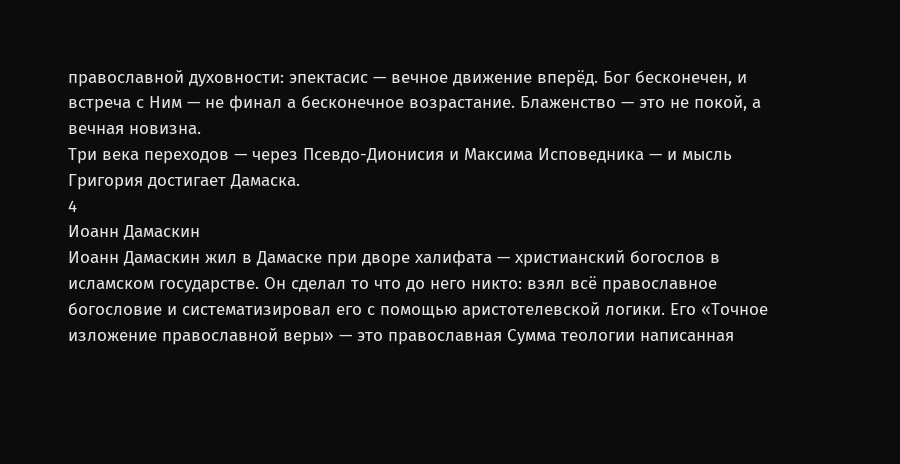православной духовности: эпектасис — вечное движение вперёд. Бог бесконечен, и встреча с Ним — не финал а бесконечное возрастание. Блаженство — это не покой, а вечная новизна.
Три века переходов — через Псевдо-Дионисия и Максима Исповедника — и мысль Григория достигает Дамаска.
4
Иоанн Дамаскин
Иоанн Дамаскин жил в Дамаске при дворе халифата — христианский богослов в исламском государстве. Он сделал то что до него никто: взял всё православное богословие и систематизировал его с помощью аристотелевской логики. Его «Точное изложение православной веры» — это православная Сумма теологии написанная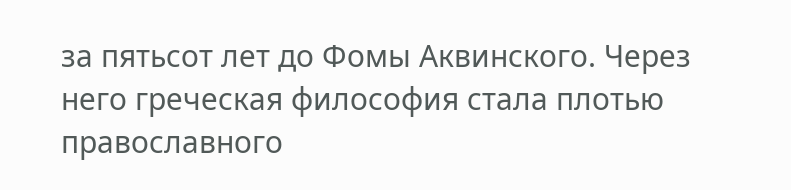за пятьсот лет до Фомы Аквинского. Через него греческая философия стала плотью православного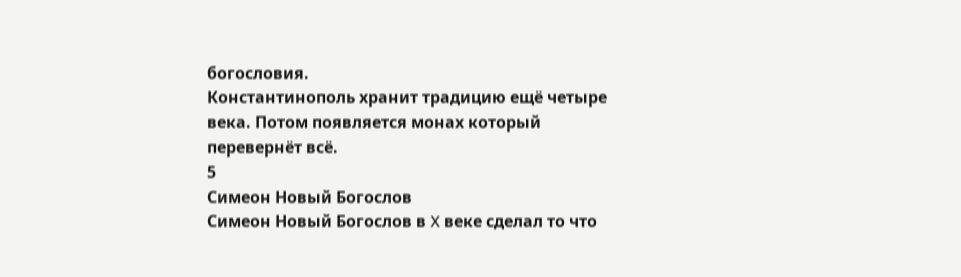богословия.
Константинополь хранит традицию ещё четыре века. Потом появляется монах который перевернёт всё.
5
Симеон Новый Богослов
Симеон Новый Богослов в X веке сделал то что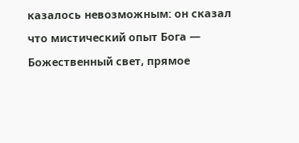казалось невозможным: он сказал что мистический опыт Бога — Божественный свет, прямое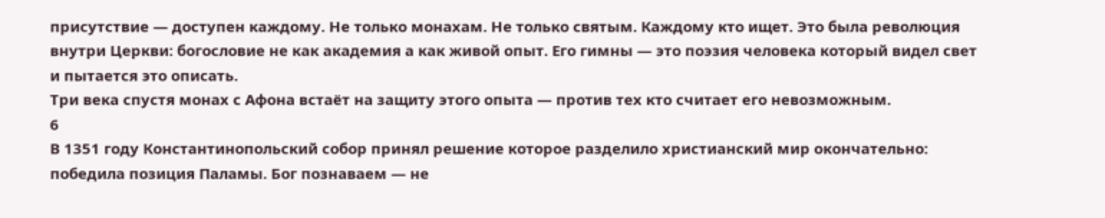присутствие — доступен каждому. Не только монахам. Не только святым. Каждому кто ищет. Это была революция внутри Церкви: богословие не как академия а как живой опыт. Его гимны — это поэзия человека который видел свет и пытается это описать.
Три века спустя монах с Афона встаёт на защиту этого опыта — против тех кто считает его невозможным.
6
В 1351 году Константинопольский собор принял решение которое разделило христианский мир окончательно: победила позиция Паламы. Бог познаваем — не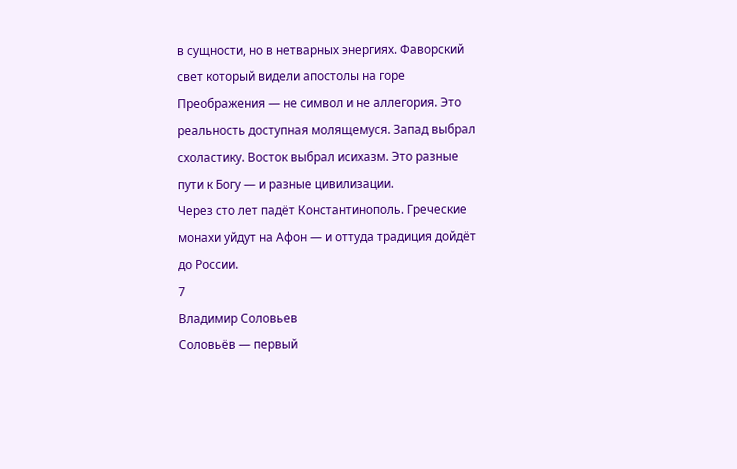в сущности, но в нетварных энергиях. Фаворский свет который видели апостолы на горе Преображения — не символ и не аллегория. Это реальность доступная молящемуся. Запад выбрал схоластику. Восток выбрал исихазм. Это разные пути к Богу — и разные цивилизации.
Через сто лет падёт Константинополь. Греческие монахи уйдут на Афон — и оттуда традиция дойдёт до России.
7
Владимир Соловьев
Соловьёв — первый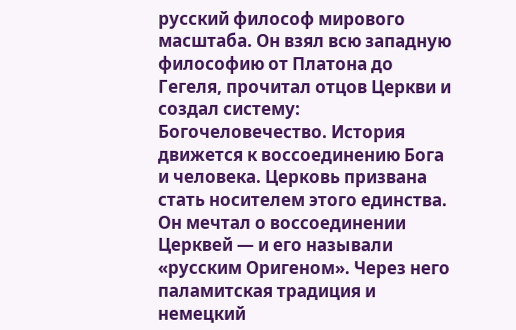русский философ мирового масштаба. Он взял всю западную философию от Платона до Гегеля, прочитал отцов Церкви и создал систему: Богочеловечество. История движется к воссоединению Бога и человека. Церковь призвана стать носителем этого единства. Он мечтал о воссоединении Церквей — и его называли «русским Оригеном». Через него паламитская традиция и немецкий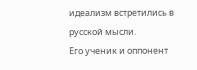идеализм встретились в русской мысли.
Его ученик и оппонент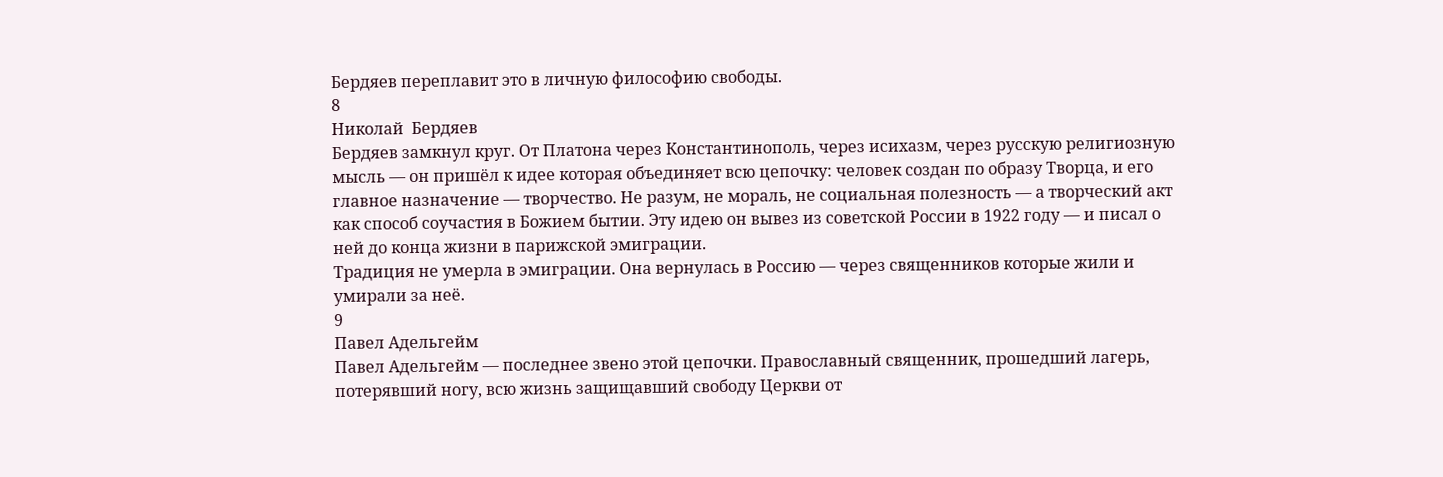Бердяев переплавит это в личную философию свободы.
8
Николай  Бердяев
Бердяев замкнул круг. От Платона через Константинополь, через исихазм, через русскую религиозную мысль — он пришёл к идее которая объединяет всю цепочку: человек создан по образу Творца, и его главное назначение — творчество. Не разум, не мораль, не социальная полезность — а творческий акт как способ соучастия в Божием бытии. Эту идею он вывез из советской России в 1922 году — и писал о ней до конца жизни в парижской эмиграции.
Традиция не умерла в эмиграции. Она вернулась в Россию — через священников которые жили и умирали за неё.
9
Павел Адельгейм
Павел Адельгейм — последнее звено этой цепочки. Православный священник, прошедший лагерь, потерявший ногу, всю жизнь защищавший свободу Церкви от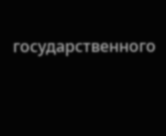государственного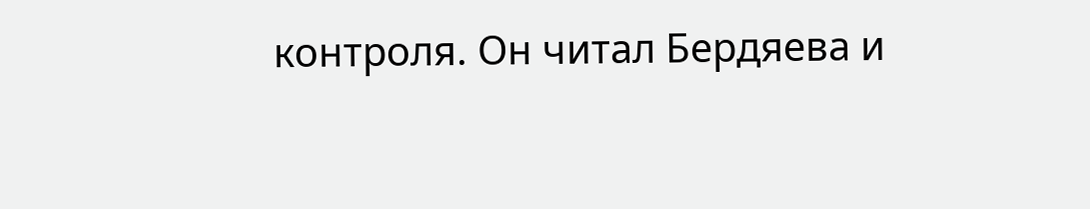контроля. Он читал Бердяева и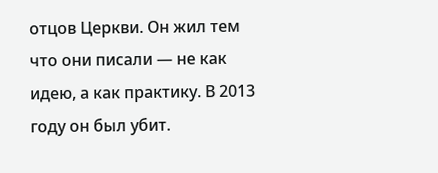отцов Церкви. Он жил тем что они писали — не как идею, а как практику. В 2013 году он был убит.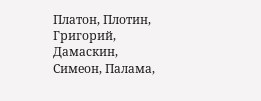Платон, Плотин, Григорий, Дамаскин, Симеон, Палама,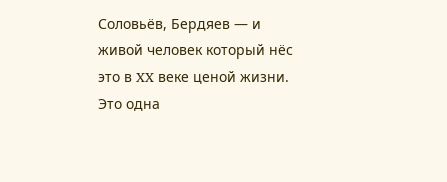Соловьёв, Бердяев — и живой человек который нёс это в XX веке ценой жизни. Это одна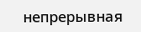непрерывная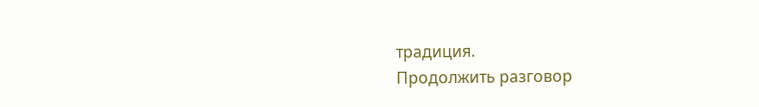традиция.
Продолжить разговор